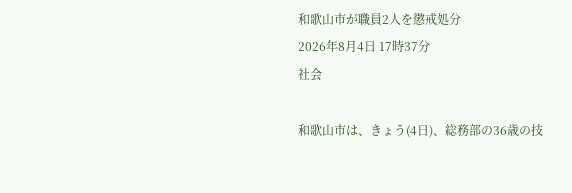和歌山市が職員2人を懲戒処分
2026年8月4日 17時37分
社会

和歌山市は、きょう(4日)、総務部の36歳の技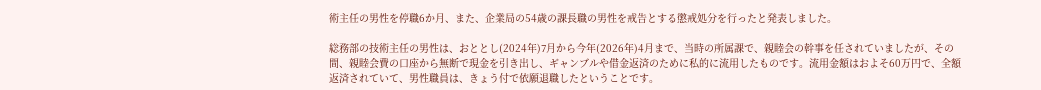術主任の男性を停職6か月、また、企業局の54歳の課長職の男性を戒告とする懲戒処分を行ったと発表しました。

総務部の技術主任の男性は、おととし(2024年)7月から今年(2026年)4月まで、当時の所属課で、親睦会の幹事を任されていましたが、その間、親睦会費の口座から無断で現金を引き出し、ギャンブルや借金返済のために私的に流用したものです。流用金額はおよそ60万円で、全額返済されていて、男性職員は、きょう付で依願退職したということです。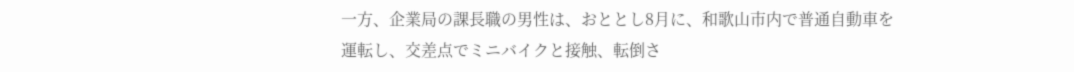一方、企業局の課長職の男性は、おととし8月に、和歌山市内で普通自動車を運転し、交差点でミニバイクと接触、転倒さ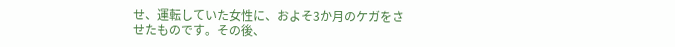せ、運転していた女性に、およそ3か月のケガをさせたものです。その後、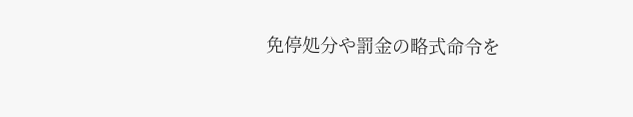免停処分や罰金の略式命令を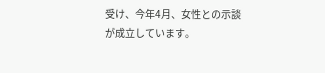受け、今年4月、女性との示談が成立しています。